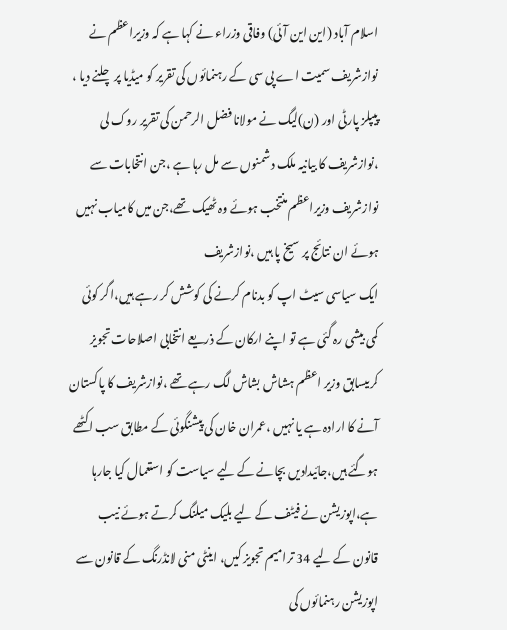اسلام آباد (این این آئی) وفاقی وزراء نے کہا ہے کہ وزیراعظم نے نوازشریف سمیت اے پی سی کے رہنمائوں کی تقریر کو میڈیا پر چلنے دیا ، پیپلز پارٹی اور (ن)لیگ نے مولانا فضل الرحمن کی تقریر روک لی ،نوازشریف کا بیانیہ ملک دشمنوں سے مل رہا ہے ،جن انتخابات سے نوازشریف وزیراعظم منتخب ہوئے وہ ٹھیک تھے،جن میں کامیاب نہیں ہوئے ان نتائج پر سیخ پا ہیں ،نوازشریف
ایک سیاسی سیٹ اپ کو بدنام کرنے کی کوشش کر رہے ہیں،اگر کوئی کمی بیشی رہ گئی ہے تو اپنے ارکان کے ذریعے انتخابی اصلاحات تجویز کریںسابق وزیر اعظم ہشاش بشاش لگ رہے تھے ،نوازشریف کا پاکستان آنے کا ارادہ ہے یا نہیں ،عمران خان کی پیشنگوئی کے مطابق سب اکٹھے ہوگئے ہیں،جائیدادیں بچانے کے لیے سیاست کو استعمال کیا جارہا ہے،اپوزیشن نے فیٹف کے لیے بلیک میلنگ کرتے ہوئے نیب قانون کے لیے 34 ترامیم تجویز کیں، اینٹی منی لانڈرنگ کے قانون سے اپوزیشن رہنمائوں کی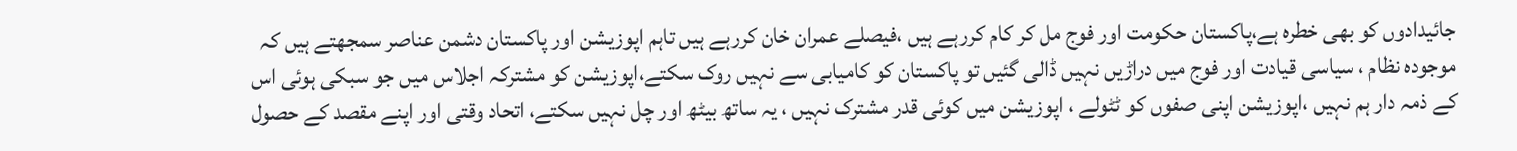جائیدادوں کو بھی خطرہ ہے،پاکستان حکومت اور فوج مل کر کام کررہے ہیں ،فیصلے عمران خان کررہے ہیں تاہم اپوزیشن اور پاکستان دشمن عناصر سمجھتے ہیں کہ موجودہ نظام ، سیاسی قیادت اور فوج میں دراڑیں نہیں ڈالی گئیں تو پاکستان کو کامیابی سے نہیں روک سکتے،اپوزیشن کو مشترکہ اجلاس میں جو سبکی ہوئی اس کے ذمہ دار ہم نہیں ،اپوزیشن اپنی صفوں کو ٹٹولے ، اپوزیشن میں کوئی قدر مشترک نہیں ، یہ ساتھ بیٹھ اور چل نہیں سکتے، اتحاد وقتی اور اپنے مقصد کے حصول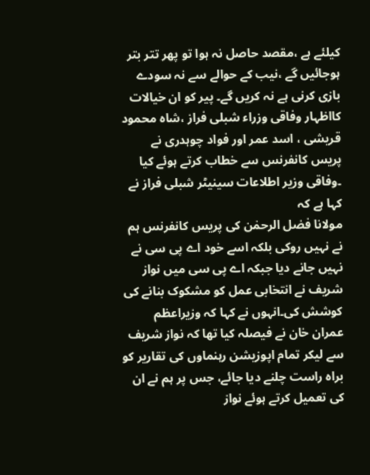کیلئے ہے ،مقصد حاصل نہ ہوا تو پھر تتر بتر ہوجائیں گے ،نیب کے حوالے سے نہ سودے بازی کرنی ہے نہ کریں گے۔ پیر کو ان خیالات کااظہار وفاقی وزراء شبلی فراز ،شاہ محمود قریشی ، اسد عمر اور فواد چوہدری نے پریس کانفرنس سے خطاب کرتے ہوئے کیا ۔وفاقی وزیر اطلاعات سینیٹر شبلی فراز نے کہا ہے کہ
مولانا فضل الرحمٰن کی پریس کانفرنس ہم نے نہیں روکی بلکہ اسے خود اے پی سی نے نہیں جانے دیا جبکہ اے پی سی میں نواز شریف نے انتخابی عمل کو مشکوک بنانے کی کوشش کی۔انہوں نے کہا کہ وزیراعظم عمران خان نے فیصلہ کیا تھا کہ نواز شریف سے لیکر تمام اپوزیشن رہنماوں کی تقاریر کو براہ راست چلنے دیا جائے، جس پر ہم نے ان کی تعمیل کرتے ہوئے نواز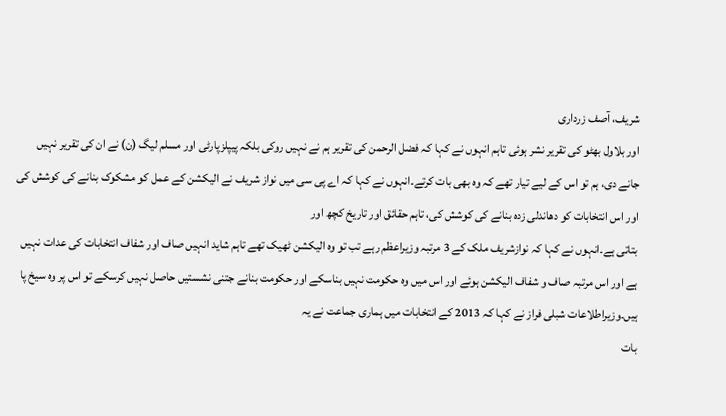شریف، آصف زرداری
اور بلاول بھٹو کی تقریر نشر ہوئی تاہم انہوں نے کہا کہ فضل الرحمن کی تقریر ہم نے نہیں روکی بلکہ پیپلزپارٹی اور مسلم لیگ (ن) نے ان کی تقریر نہیں جانے دی، ہم تو اس کے لیے تیار تھے کہ وہ بھی بات کرتے۔انہوں نے کہا کہ اے پی سی میں نواز شریف نے الیکشن کے عمل کو مشکوک بنانے کی کوشش کی اور اس انتخابات کو دھاندلی زدہ بنانے کی کوشش کی، تاہم حقائق اور تاریخ کچھ اور
بتاتی ہے۔انہوں نے کہا کہ نوازشریف ملک کے 3 مرتبہ وزیراعظم رہے تب تو وہ الیکشن ٹھیک تھے تاہم شاید انہیں صاف اور شفاف انتخابات کی عدات نہیں ہے اور اس مرتبہ صاف و شفاف الیکشن ہوئے اور اس میں وہ حکومت نہیں بناسکے اور حکومت بنانے جتنی نشستیں حاصل نہیں کرسکے تو اس پر وہ سیخ پا ہیں۔وزیراطلاعات شبلی فراز نے کہا کہ 2013 کے انتخابات میں ہماری جماعت نے یہ
بات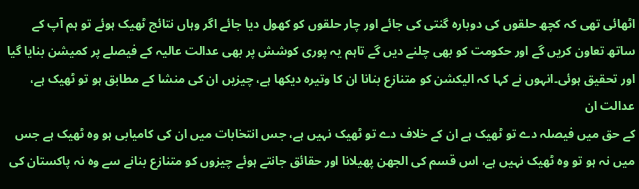اٹھائی تھی کہ کچھ حلقوں کی دوبارہ گنتی کی جائے اور چار حلقوں کو کھول دیا جائے اگر وہاں نتائج ٹھیک ہوئے تو ہم آپ کے ساتھ تعاون کریں گے اور حکومت کو بھی چلنے دیں گے تاہم یہ پوری کوشش پر بھی عدالت عالیہ کے فیصلے پر کمیشن بنایا گیا اور تحقیق ہوئی۔انہوں نے کہا کہ الیکشن کو متنازع بنانا ان کا وتیرہ دیکھا ہے، چیزیں ان کی منشا کے مطابق ہو تو ٹھیک ہے، عدالت ان
کے حق میں فیصلہ دے تو ٹھیک ہے ان کے خلاف دے تو ٹھیک نہیں ہے، جس انتخابات میں ان کی کامیابی ہو وہ ٹھیک ہے جس میں نہ ہو تو وہ ٹھیک نہیں ہے، اس قسم کی الجھن پھیلانا اور حقائق جانتے ہوئے چیزوں کو متنازع بنانے سے وہ نہ پاکستان کی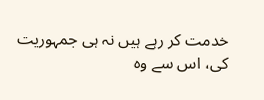خدمت کر رہے ہیں نہ ہی جمہوریت کی، اس سے وہ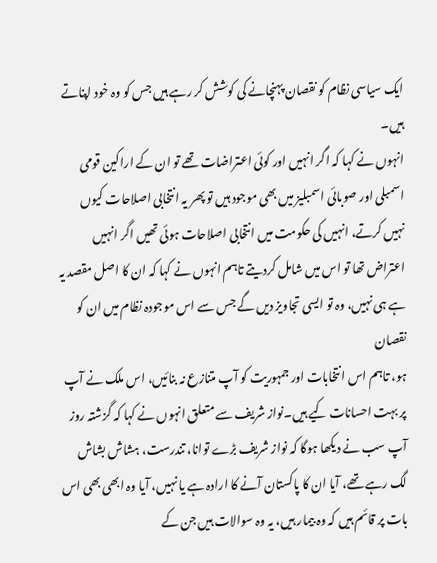ایک سیاسی نظام کو نقصان پہنچانے کی کوشش کر رہے ہیں جس کو وہ خود اپناتے ہیں۔
انہوں نے کہا کہ اگر انہیں اور کوئی اعتراضات تھے تو ان کے اراکین قومی اسمبلی اور صوبائی اسمبلیز میں بھی موجود ہیں تو پھر یہ انتخابی اصلاحات کیوں نہیں کرتے، انہیں کی حکومت میں انتخابی اصلاحات ہوئی تھیں اگر انہیں اعتراض تھا تو اس میں شامل کردیتے تاہم انہوں نے کہا کہ ان کا اصل مقصد یہ ہے ہی نہیں، وہ تو ایسی تجاویز دیں گے جس سے اس موجودہ نظام میں ان کو نقصان
ہو، تاہم اس انتخابات اور جمہوریت کو آپ متنازع نہ بنائیں، اس ملک نے آپ پر بہت احسانات کیے ہیں۔نواز شریف سے متعلق انہوں نے کہا کہ گزشتہ روز آپ سب نے دیکھا ہوگا کہ نواز شریف بڑے توانا، تندرست، ہشاش بشاش لگ رہے تھے، آیا ان کا پاکستان آنے کا ارادہ ہے یا نہیں، آیا وہ ابھی بھی اس بات پر قائم ہیں کہ وہ بیمار ہیں، یہ وہ سوالات ہیں جن کے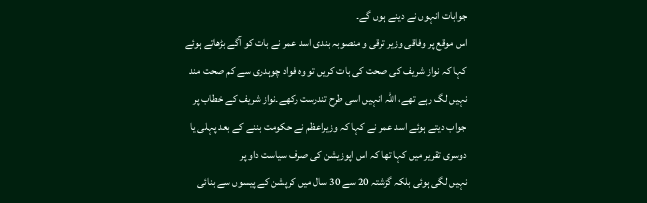جوابات انہوں نے دینے ہوں گے۔
اس موقع پر وفاقی وزیر ترقی و منصوبہ بندی اسد عمر نے بات کو آگے بڑھاتے ہوئے کہا کہ نواز شریف کی صحت کی بات کریں تو وہ فواد چوہدری سے کم صحت مند نہیں لگ رہے تھے، اللہ انہیں اسی طرح تندرست رکھے۔نواز شریف کے خطاب پر جواب دیتے ہوئے اسد عمر نے کہا کہ وزیراعظم نے حکومت بننے کے بعد پہلی یا دوسری تقریر میں کہا تھا کہ اس اپوزیشن کی صرف سیاست داو پر
نہیں لگی ہوئی بلکہ گزشتہ 20 سے 30 سال میں کرپشن کے پیسوں سے بنائی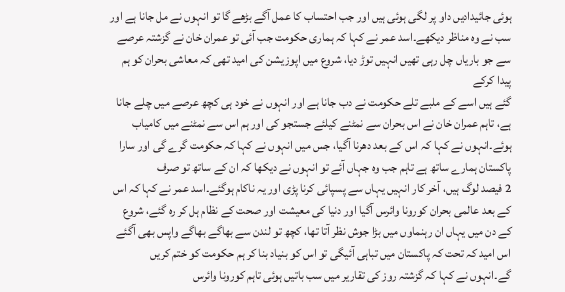ہوئی جائیدادیں داو پر لگی ہوئی ہیں اور جب احتساب کا عمل آگے بڑھے گا تو انہوں نے مل جانا ہے اور سب نے وہ مناظر دیکھے۔اسد عمر نے کہا کہ ہماری حکومت جب آئی تو عمران خان نے گزشتہ عرصے سے جو باریاں چل رہی تھیں انہیں توڑ دیا، شروع میں اپوزیشن کی امید تھی کہ معاشی بحران کو ہم پیدا کرکے
گئے ہیں اسے کے ملبے تلے حکومت نے دب جانا ہے اور انہوں نے خود ہی کچھ عرصے میں چلے جانا ہے، تاہم عمران خان نے اس بحران سے نمٹنے کیلئے جستجو کی اور ہم اس سے نمٹنے میں کامیاب ہوئے۔انہوں نے کہا کہ اس کے بعد دھرنا آگیا، جس میں انہوں نے کہا کہ حکومت گرے گی اور سارا پاکستان ہمارے ساتھ ہے تاہم جب وہ جہاں آئے تو انہوں نے دیکھا کہ ان کے ساتھ تو صرف
2 فیصد لوگ ہیں، آخر کار انہیں یہاں سے پسپائی کرنا پڑی اور یہ ناکام ہوگئے۔اسد عمر نے کہا کہ اس کے بعد عالمی بحران کورونا وائرس آگیا اور دنیا کی معیشت اور صحت کے نظام ہل کر رہ گئے، شروع کے دن میں یہاں ان رہنماوں میں بڑا جوش نظر آتا تھا، کچھ تو لندن سے بھاگے بھاگے واپس بھی آگئے اس امید کہ تحت کہ پاکستان میں تباہی آئیگی تو اس کو بنیاد بنا کر ہم حکومت کو ختم کریں
گے۔انہوں نے کہا کہ گزشتہ روز کی تقاریر میں سب باتیں ہوئی تاہم کورونا وائرس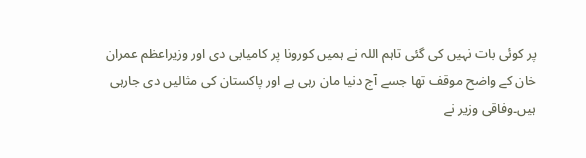پر کوئی بات نہیں کی گئی تاہم اللہ نے ہمیں کورونا پر کامیابی دی اور وزیراعظم عمران خان کے واضح موقف تھا جسے آج دنیا مان رہی ہے اور پاکستان کی مثالیں دی جارہی ہیں۔وفاقی وزیر نے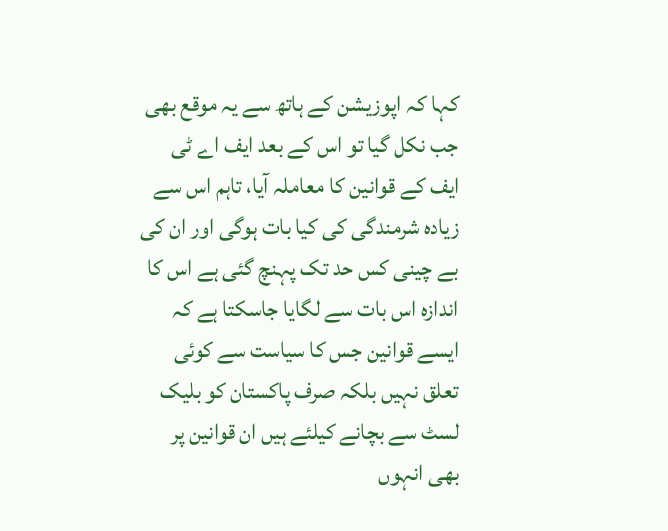کہا کہ اپوزیشن کے ہاتھ سے یہ موقع بھی جب نکل گیا تو اس کے بعد ایف اے ٹی ایف کے قوانین کا معاملہ آیا، تاہم اس سے
زیادہ شرمندگی کی کیا بات ہوگی اور ان کی بے چینی کس حد تک پہنچ گئی ہے اس کا اندازہ اس بات سے لگایا جاسکتا ہے کہ ایسے قوانین جس کا سیاست سے کوئی تعلق نہیں بلکہ صرف پاکستان کو بلیک لسٹ سے بچانے کیلئے ہیں ان قوانین پر بھی انہوں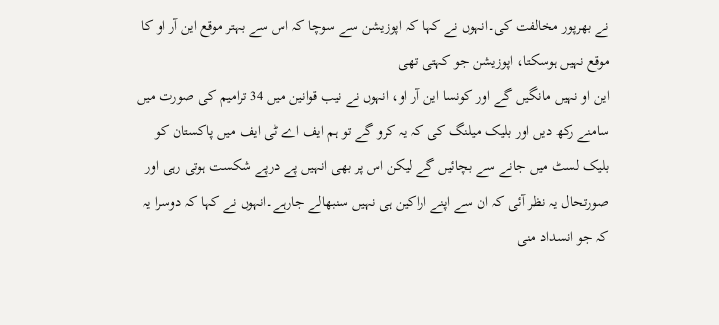نے بھرپور مخالفت کی۔انہوں نے کہا کہ اپوزیشن سے سوچا کہ اس سے بہتر موقع این آر او کا موقع نہیں ہوسکتا، اپوزیشن جو کہتی تھی
این او نہیں مانگیں گے اور کونسا این آر او، انہوں نے نیب قوانین میں 34 ترامیم کی صورت میں سامنے رکھ دیں اور بلیک میلنگ کی کہ یہ کرو گے تو ہم ایف اے ٹی ایف میں پاکستان کو بلیک لسٹ میں جانے سے بچائیں گے لیکن اس پر بھی انہیں پے درپے شکست ہوتی رہی اور صورتحال یہ نظر آئی کہ ان سے اپنے اراکین ہی نہیں سنبھالے جارہے۔انہوں نے کہا کہ دوسرا یہ کہ جو انسداد منی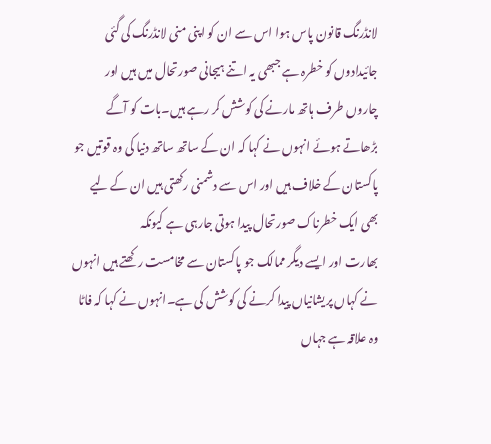لانڈرنگ قانون پاس ہوا اس سے ان کو اپنی منی لانڈرنگ کی گئی جائیدادوں کو خطرہ ہے جبھی یہ اتنے ہیجانی صورتحال میں ہیں اور چاروں طرف ہاتھ مارنے کی کوشش کر رہے ہیں۔بات کو آگے بڑھاتے ہوئے انہوں نے کہا کہ ان کے ساتھ ساتھ دنیا کی وہ قوتیں جو پاکستان کے خلاف ہیں اور اس سے دشمنی رکھتی ہیں ان کے لیے بھی ایک خطرناک صورتحال پیدا ہوتی جارہی ہے کیونکہ
بھارت اور ایسے دیگر ممالک جو پاکستان سے مخامست رکھتے ہیں انہوں نے کہاں پریشانیاں پیدا کرنے کی کوشش کی ہے۔انہوں نے کہا کہ فاٹا وہ علاقہ ہے جہاں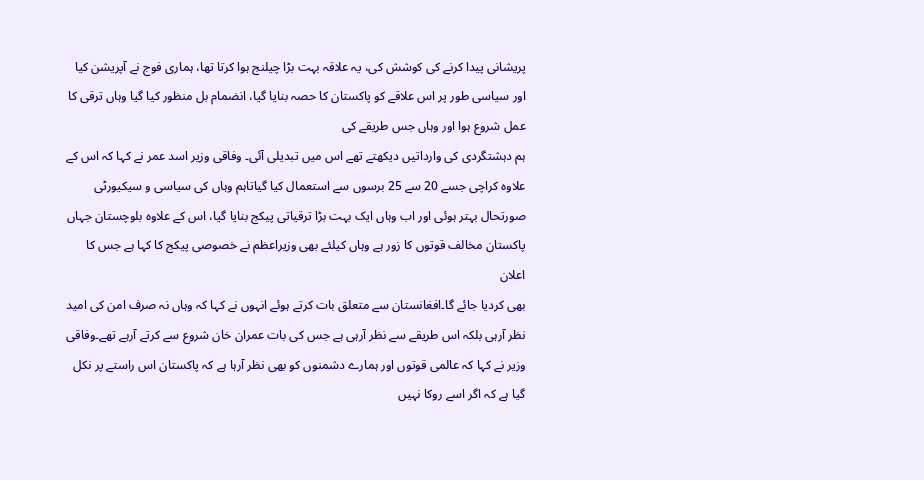پریشانی پیدا کرنے کی کوشش کی، یہ علاقہ بہت بڑا چیلنج ہوا کرتا تھا، ہماری فوج نے آپریشن کیا اور سیاسی طور پر اس علاقے کو پاکستان کا حصہ بنایا گیا، انضمام بل منظور کیا گیا وہاں ترقی کا عمل شروع ہوا اور وہاں جس طریقے کی
ہم دہشتگردی کی وارداتیں دیکھتے تھے اس میں تبدیلی آئی۔ وفاقی وزیر اسد عمر نے کہا کہ اس کے علاوہ کراچی جسے 20 سے 25 برسوں سے استعمال کیا گیاتاہم وہاں کی سیاسی و سیکیورٹی صورتحال بہتر ہوئی اور اب وہاں ایک بہت بڑا ترقیاتی پیکج بنایا گیا، اس کے علاوہ بلوچستان جہاں پاکستان مخالف قوتوں کا زور ہے وہاں کیلئے بھی وزیراعظم نے خصوصی پیکج کا کہا ہے جس کا اعلان
بھی کردیا جائے گا۔افغانستان سے متعلق بات کرتے ہوئے انہوں نے کہا کہ وہاں نہ صرف امن کی امید نظر آرہی بلکہ اس طریقے سے نظر آرہی ہے جس کی بات عمران خان شروع سے کرتے آرہے تھے۔وفاقی وزیر نے کہا کہ عالمی قوتوں اور ہمارے دشمنوں کو بھی نظر آرہا ہے کہ پاکستان اس راستے پر نکل گیا ہے کہ اگر اسے روکا نہیں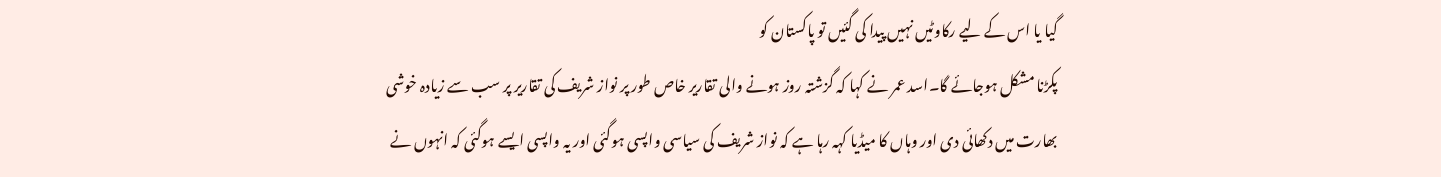گیا یا اس کے لیے رکاوٹیں نہیں پیدا کی گئیں تو پاکستان کو
پکڑنا مشکل ہوجائے گا۔اسد عمر نے کہا کہ گزشتہ روز ہونے والی تقاریر خاص طور پر نواز شریف کی تقاریر پر سب سے زیادہ خوشی بھارت میں دکھائی دی اور وہاں کا میڈیا کہہ رہا ہے کہ نواز شریف کی سیاسی واپسی ہوگئی اور یہ واپسی ایسے ہوگئی کہ انہوں نے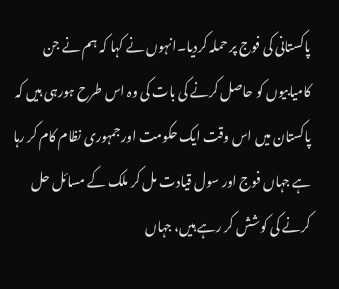پاکستانی کی فوج پر حملہ کردیا۔انہوں نے کہا کہ ہم نے جن کامیابیوں کو حاصل کرنے کی بات کی وہ اس طرح ہورہی ہیں کہ
پاکستان میں اس وقت ایک حکومت اور جمہوری نظام کام کر رہا ہے جہاں فوج اور سول قیادت مل کر ملک کے مسائل حل کرنے کی کوشش کر رہے ہیں، جہاں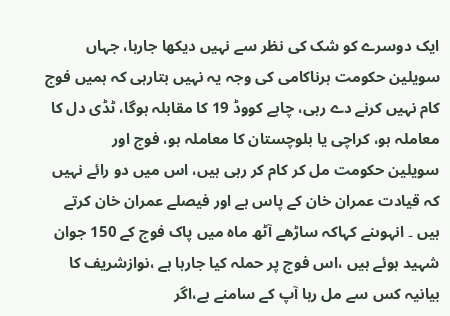ایک دوسرے کو شک کی نظر سے نہیں دیکھا جارہا، جہاں سویلین حکومت ہرناکامی کی وجہ یہ نہیں بتارہی کہ ہمیں فوج کام نہیں کرنے دے رہی، چاہے کووڈ 19 کا مقابلہ ہوگا، ٹڈی دل کا معاملہ ہو، کراچی یا بلوچستان کا معاملہ ہو، فوج اور
سویلین حکومت مل کر کام کر رہی ہیں، اس میں دو رائے نہیں کہ قیادت عمران خان کے پاس ہے اور فیصلے عمران خان کرتے ہیں ۔ انہوںنے کہاکہ ساڑھے آٹھ ماہ میں پاک فوج کے 150 جوان شہید ہوئے ہیں ،اس فوج پر حملہ کیا جارہا ہے ،نوازشریف کا بیانیہ کس سے مل رہا آپ کے سامنے ہے،اگر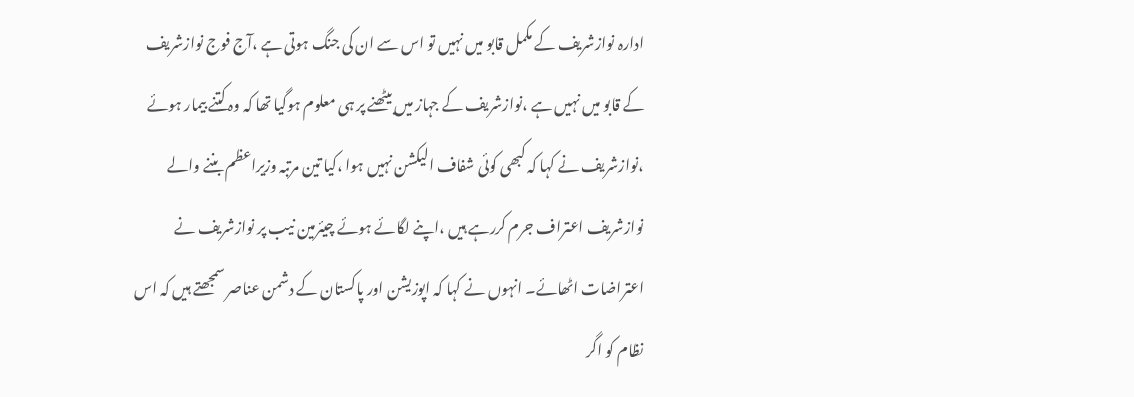ادارہ نوازشریف کے مکمل قابو میں نہیں تو اس سے ان کی جنگ ہوتی ہے ،آج فوج نوازشریف
کے قابو میں نہیں ہے ،نوازشریف کے جہاز میں بیٹھنے پر ہی معلوم ہوگیا تھا کہ وہ کتنے بیمار ہوئے ،نوازشریف نے کہا کہ کبھی کوئی شفاف الیکشن نہیں ہوا ،کیا تین مرتبہ وزیراعظم بننے والے نوازشریف اعتراف جرم کررہے ہیں ،اپنے لگائے ہوئے چیئرمین نیب پر نوازشریف نے اعتراضات اٹھائے۔ انہوں نے کہا کہ اپوزیشن اور پاکستان کے دشمن عناصر سمجھتے ہیں کہ اس نظام کو اگر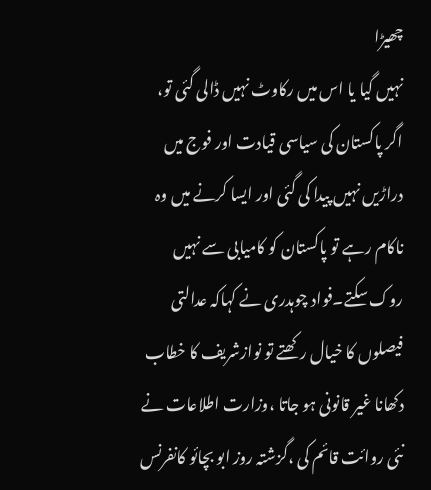چھیڑا
نہیں گیا یا اس میں رکاوٹ نہیں ڈالی گئی تو، اگر پاکستان کی سیاسی قیادت اور فوج میں دراڑیں نہیں پیدا کی گئی اور ایسا کرنے میں وہ ناکام رہے تو پاکستان کو کامیابی سے نہیں روک سکتے۔فواد چوہدری نے کہاکہ عدالتی فیصلوں کا خیال رکھتے تو نوازشریف کا خطاب دکھانا غیر قانونی ہو جاتا ،وزارت اطلاعات نے نئی روائت قائم کی ،گزشتہ روز ابو بچائو کانفرنس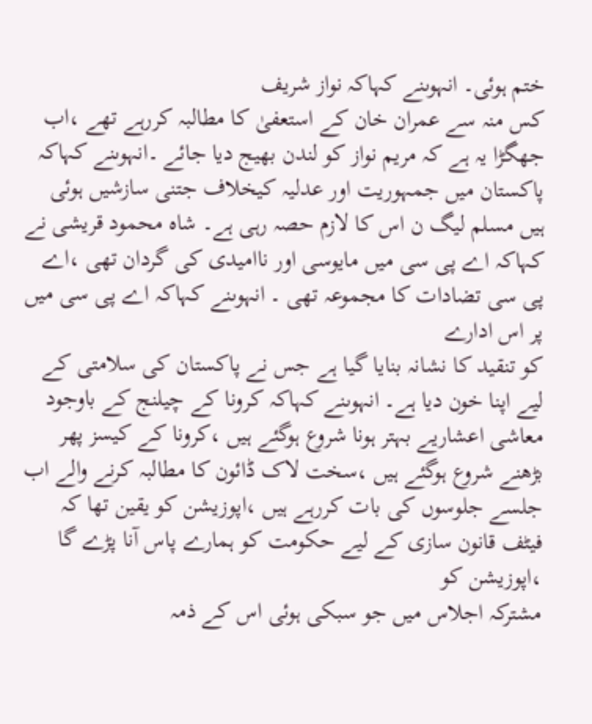ختم ہوئی۔ انہوںنے کہاکہ نواز شریف
کس منہ سے عمران خان کے استعفیٰ کا مطالبہ کررہے تھے ،اب جھگڑا یہ ہے کہ مریم نواز کو لندن بھیج دیا جائے ۔انہوںنے کہاکہ پاکستان میں جمہوریت اور عدلیہ کیخلاف جتنی سازشیں ہوئی ہیں مسلم لیگ ن اس کا لازم حصہ رہی ہے۔ شاہ محمود قریشی نے کہاکہ اے پی سی میں مایوسی اور ناامیدی کی گردان تھی ،اے پی سی تضادات کا مجموعہ تھی ۔ انہوںنے کہاکہ اے پی سی میں پر اس ادارے
کو تنقید کا نشانہ بنایا گیا ہے جس نے پاکستان کی سلامتی کے لیے اپنا خون دیا ہے۔ انہوںنے کہاکہ کرونا کے چیلنج کے باوجود معاشی اعشاریے بہتر ہونا شروع ہوگئے ہیں ،کرونا کے کیسز پھر بڑھنے شروع ہوگئے ہیں ،سخت لاک ڈائون کا مطالبہ کرنے والے اب جلسے جلوسوں کی بات کررہے ہیں ،اپوزیشن کو یقین تھا کہ فیٹف قانون سازی کے لیے حکومت کو ہمارے پاس آنا پڑے گا ،اپوزیشن کو
مشترکہ اجلاس میں جو سبکی ہوئی اس کے ذمہ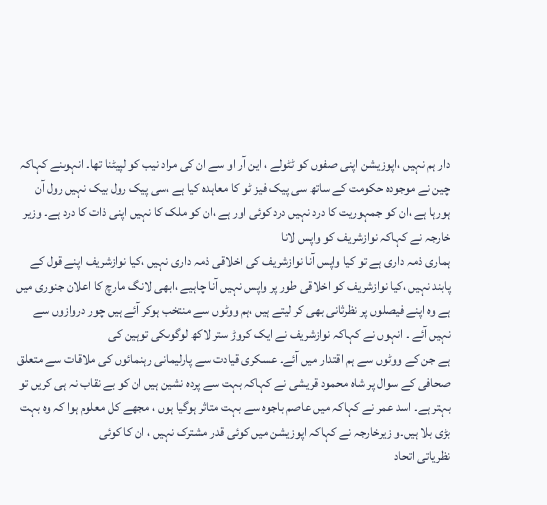دار ہم نہیں ،اپوزیشن اپنی صفوں کو ٹٹولے ، این آر او سے ان کی مراد نیب کو لپیٹنا تھا۔ انہوںنے کہاکہ چین نے موجودہ حکومت کے ساتھ سی پیک فیز ٹو کا معاہدہ کیا ہے ،سی پیک رول بیک نہیں رول آن ہورہا ہے ،ان کو جمہوریت کا درد نہیں درد کوئی اور ہے ،ان کو ملک کا نہیں اپنی ذات کا درد ہے۔ وزیر خارجہ نے کہاکہ نوازشریف کو واپس لانا
ہماری ذمہ داری ہے تو کیا واپس آنا نوازشریف کی اخلاقی ذمہ داری نہیں ،کیا نوازشریف اپنے قول کے پابند نہیں ،کیا نوازشریف کو اخلاقی طور پر واپس نہیں آنا چاہیے ،ابھی لانگ مارچ کا اعلان جنوری میں ہے وہ اپنے فیصلوں پر نظرثانی بھی کر لیتے ہیں ،ہم ووٹوں سے منتخب ہوکر آئے ہیں چور دروازوں سے نہیں آئے ۔ انہوں نے کہاکہ نوازشریف نے ایک کروڑ ستر لاکھ لوگوںکی توہین کی
ہے جن کے ووٹوں سے ہم اقتدار میں آئے۔ عسکری قیادت سے پارلیمانی رہنمائوں کی ملاقات سے متعلق صحافی کے سوال پر شاہ محمود قریشی نے کہاکہ بہت سے پردہ نشین ہیں ان کو بے نقاب نہ ہی کریں تو بہتر ہے۔ اسد عمر نے کہاکہ میں عاصم باجوہ سے بہت متاثر ہوگیا ہوں ، مجھے کل معلوم ہوا کہ وہ بہت بڑی بلا ہیں۔و زیرخارجہ نے کہاکہ اپوزیشن میں کوئی قدر مشترک نہیں ، ان کا کوئی
نظریاتی اتحاد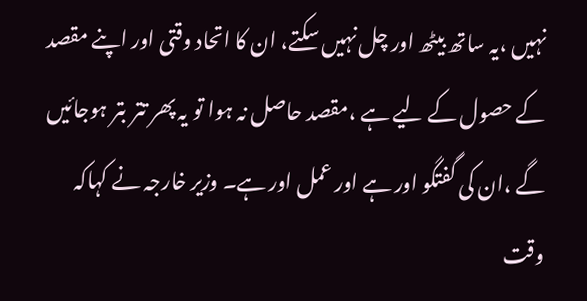نہیں ،یہ ساتھ بیٹھ اور چل نہیں سکتے، ان کا اتحاد وقتی اور اپنے مقصد کے حصول کے لیے ہے ،مقصد حاصل نہ ہوا تو یہ پھر تتر بتر ہوجائیں گے ،ان کی گفتگو اور ہے اور عمل اور ہے۔ وزیر خارجہ نے کہاکہ
وقت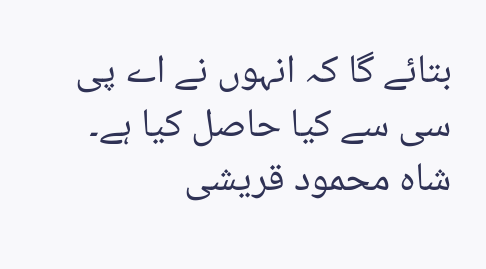بتائے گا کہ انہوں نے اے پی سی سے کیا حاصل کیا ہے۔ شاہ محمود قریشی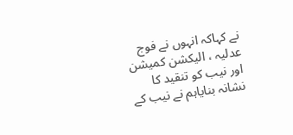نے کہاکہ انہوں نے فوج عدلیہ ، الیکشن کمیشن اور نیب کو تنقید کا نشانہ بنایاہم نے نیب کے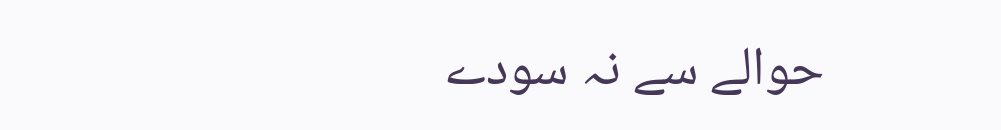حوالے سے نہ سودے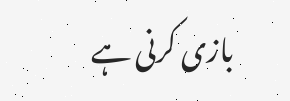بازی کرنی ہے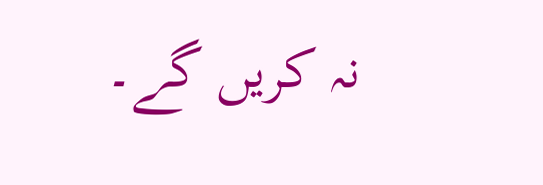نہ کریں گے۔